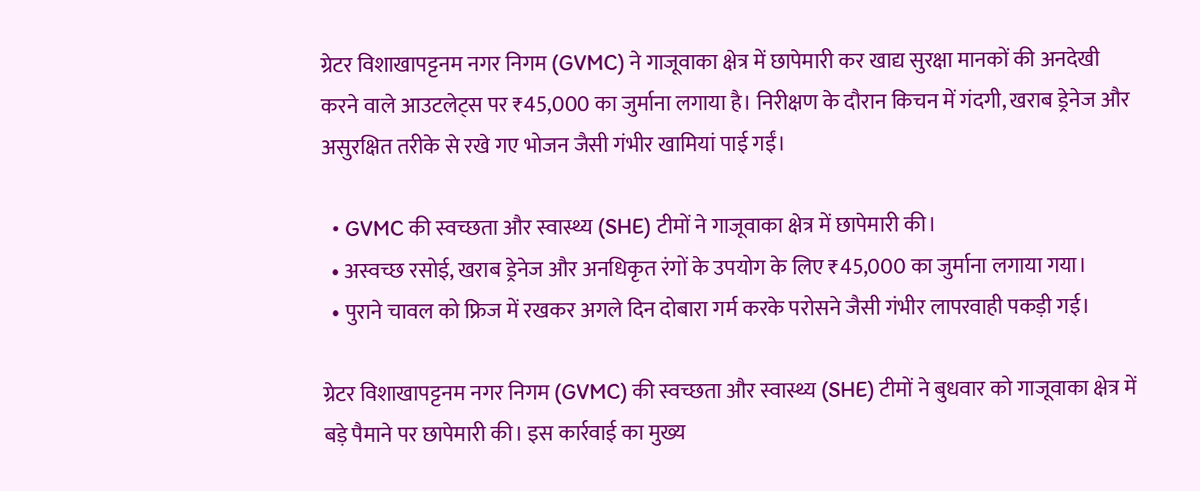ग्रेटर विशाखापट्टनम नगर निगम (GVMC) ने गाजूवाका क्षेत्र में छापेमारी कर खाद्य सुरक्षा मानकों की अनदेखी करने वाले आउटलेट्स पर ₹45,000 का जुर्माना लगाया है। निरीक्षण के दौरान किचन में गंदगी, खराब ड्रेनेज और असुरक्षित तरीके से रखे गए भोजन जैसी गंभीर खामियां पाई गईं।

  • GVMC की स्वच्छता और स्वास्थ्य (SHE) टीमों ने गाजूवाका क्षेत्र में छापेमारी की।
  • अस्वच्छ रसोई, खराब ड्रेनेज और अनधिकृत रंगों के उपयोग के लिए ₹45,000 का जुर्माना लगाया गया।
  • पुराने चावल को फ्रिज में रखकर अगले दिन दोबारा गर्म करके परोसने जैसी गंभीर लापरवाही पकड़ी गई।

ग्रेटर विशाखापट्टनम नगर निगम (GVMC) की स्वच्छता और स्वास्थ्य (SHE) टीमों ने बुधवार को गाजूवाका क्षेत्र में बड़े पैमाने पर छापेमारी की। इस कार्रवाई का मुख्य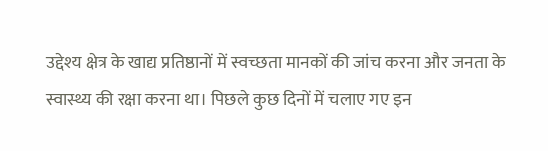उद्देश्य क्षेत्र के खाद्य प्रतिष्ठानों में स्वच्छता मानकों की जांच करना और जनता के स्वास्थ्य की रक्षा करना था। पिछले कुछ दिनों में चलाए गए इन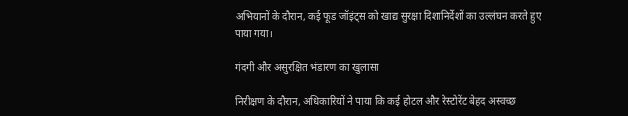अभियानों के दौरान, कई फूड जॉइंट्स को खाद्य सुरक्षा दिशानिर्देशों का उल्लंघन करते हुए पाया गया।

गंदगी और असुरक्षित भंडारण का खुलासा

निरीक्षण के दौरान, अधिकारियों ने पाया कि कई होटल और रेस्टोरेंट बेहद अस्वच्छ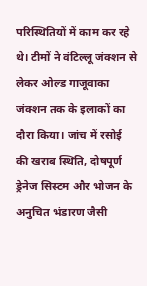परिस्थितियों में काम कर रहे थे। टीमों ने वंटिल्लू जंक्शन से लेकर ओल्ड गाजूवाका जंक्शन तक के इलाकों का दौरा किया। जांच में रसोई की खराब स्थिति, दोषपूर्ण ड्रेनेज सिस्टम और भोजन के अनुचित भंडारण जैसी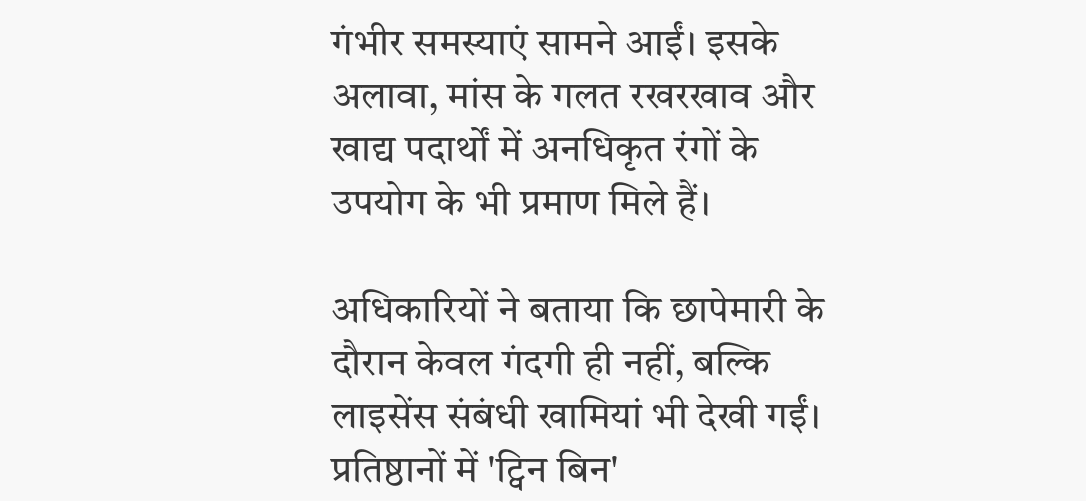गंभीर समस्याएं सामने आईं। इसके अलावा, मांस के गलत रखरखाव और खाद्य पदार्थों में अनधिकृत रंगों के उपयोग के भी प्रमाण मिले हैं।

अधिकारियों ने बताया कि छापेमारी के दौरान केवल गंदगी ही नहीं, बल्कि लाइसेंस संबंधी खामियां भी देखी गईं। प्रतिष्ठानों में 'ट्विन बिन'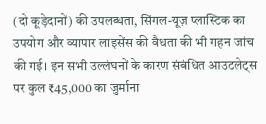(दो कूड़ेदानों) की उपलब्धता, सिंगल-यूज़ प्लास्टिक का उपयोग और व्यापार लाइसेंस की वैधता की भी गहन जांच की गई। इन सभी उल्लंघनों के कारण संबंधित आउटलेट्स पर कुल ₹45,000 का जुर्माना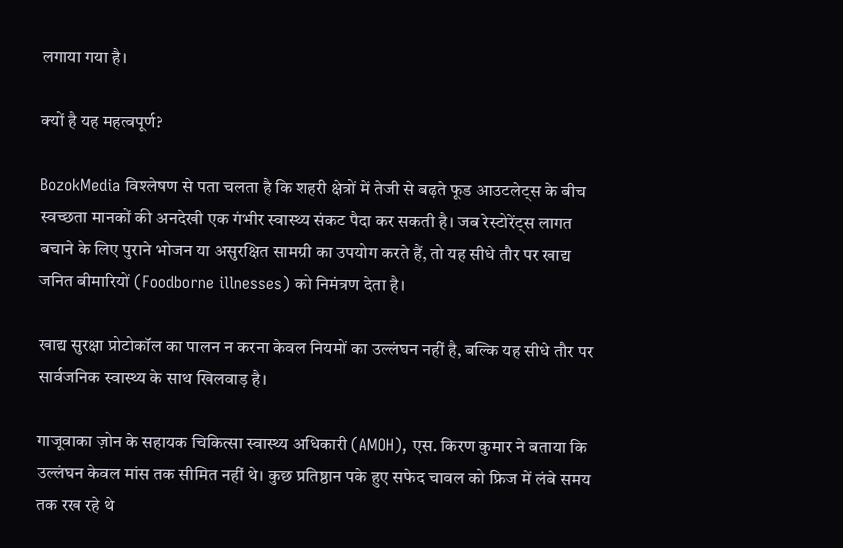लगाया गया है।

क्यों है यह महत्वपूर्ण?

BozokMedia विश्लेषण से पता चलता है कि शहरी क्षेत्रों में तेजी से बढ़ते फूड आउटलेट्स के बीच स्वच्छता मानकों की अनदेखी एक गंभीर स्वास्थ्य संकट पैदा कर सकती है। जब रेस्टोरेंट्स लागत बचाने के लिए पुराने भोजन या असुरक्षित सामग्री का उपयोग करते हैं, तो यह सीधे तौर पर खाद्य जनित बीमारियों (Foodborne illnesses) को निमंत्रण देता है।

खाद्य सुरक्षा प्रोटोकॉल का पालन न करना केवल नियमों का उल्लंघन नहीं है, बल्कि यह सीधे तौर पर सार्वजनिक स्वास्थ्य के साथ खिलवाड़ है।

गाजूवाका ज़ोन के सहायक चिकित्सा स्वास्थ्य अधिकारी (AMOH), एस. किरण कुमार ने बताया कि उल्लंघन केवल मांस तक सीमित नहीं थे। कुछ प्रतिष्ठान पके हुए सफेद चावल को फ्रिज में लंबे समय तक रख रहे थे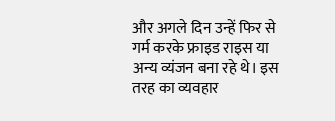और अगले दिन उन्हें फिर से गर्म करके फ्राइड राइस या अन्य व्यंजन बना रहे थे। इस तरह का व्यवहार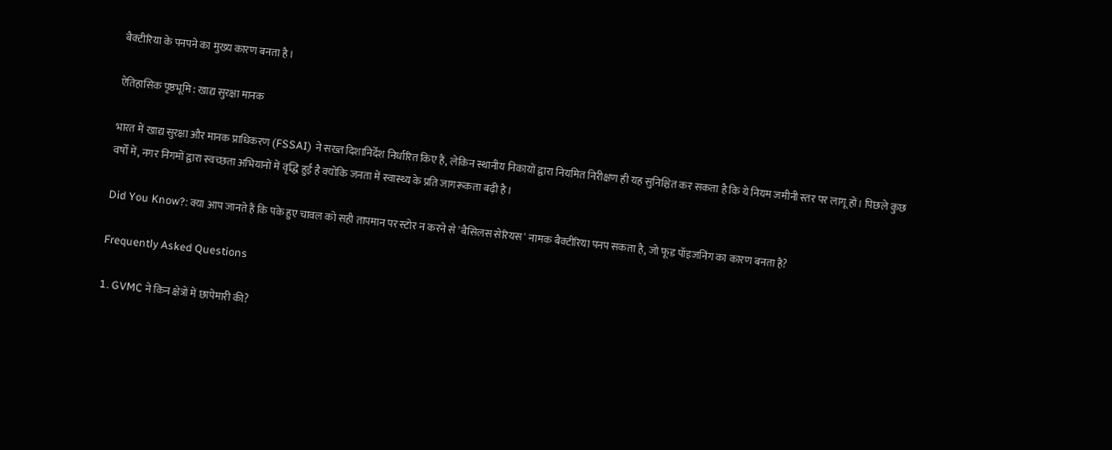बैक्टीरिया के पनपने का मुख्य कारण बनता है।

ऐतिहासिक पृष्ठभूमि: खाद्य सुरक्षा मानक

भारत में खाद्य सुरक्षा और मानक प्राधिकरण (FSSAI) ने सख्त दिशानिर्देश निर्धारित किए हैं, लेकिन स्थानीय निकायों द्वारा नियमित निरीक्षण ही यह सुनिश्चित कर सकता है कि ये नियम जमीनी स्तर पर लागू हों। पिछले कुछ वर्षों में, नगर निगमों द्वारा स्वच्छता अभियानों में वृद्धि हुई है क्योंकि जनता में स्वास्थ्य के प्रति जागरूकता बढ़ी है।

Did You Know?: क्या आप जानते हैं कि पके हुए चावल को सही तापमान पर स्टोर न करने से 'बैसिलस सेरियस' नामक बैक्टीरिया पनप सकता है, जो फूड पॉइजनिंग का कारण बनता है?

Frequently Asked Questions

1. GVMC ने किन क्षेत्रों में छापेमारी की?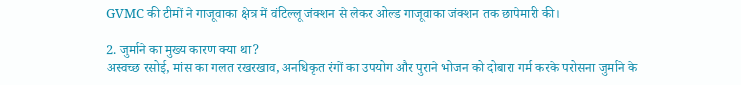GVMC की टीमों ने गाजूवाका क्षेत्र में वंटिल्लू जंक्शन से लेकर ओल्ड गाजूवाका जंक्शन तक छापेमारी की।

2. जुर्माने का मुख्य कारण क्या था?
अस्वच्छ रसोई, मांस का गलत रखरखाव, अनधिकृत रंगों का उपयोग और पुराने भोजन को दोबारा गर्म करके परोसना जुर्माने के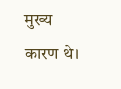मुख्य कारण थे।